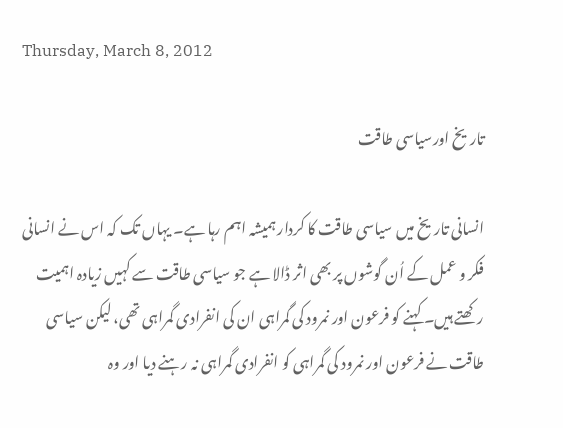Thursday, March 8, 2012

تاریخ اورسیاسی طاقت

انسانی تاریخ میں سیاسی طاقت کا کردار ہمیشہ اہم رہا ہے۔ یہاں تک کہ اس نے انسانی فکر و عمل کے اُن گوشوں پر بھی اثر ڈالا ہے جو سیاسی طاقت سے کہیں زیادہ اہمیت رکھتے ہیں۔ کہنے کو فرعون اور نمرود کی گمراہی ان کی انفرادی گمراہی تھی، لیکن سیاسی طاقت نے فرعون اور نمرود کی گمراہی کو انفرادی گمراہی نہ رہنے دیا اور وہ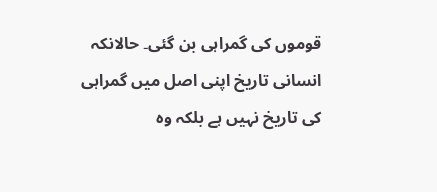قوموں کی گمراہی بن گئی۔ حالانکہ انسانی تاریخ اپنی اصل میں گمراہی کی تاریخ نہیں ہے بلکہ وہ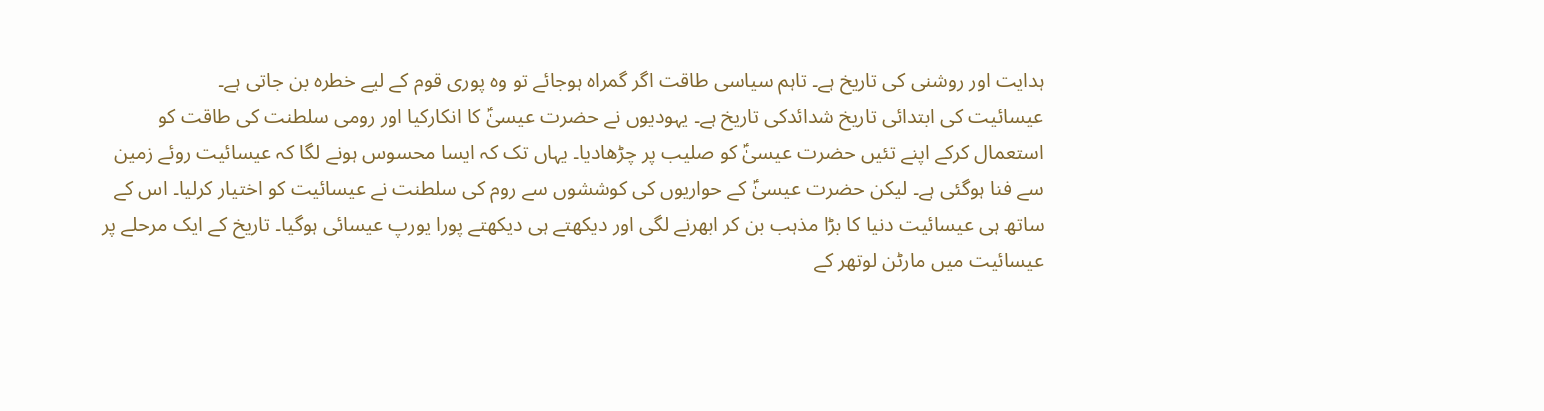ہدایت اور روشنی کی تاریخ ہے۔ تاہم سیاسی طاقت اگر گمراہ ہوجائے تو وہ پوری قوم کے لیے خطرہ بن جاتی ہے۔
عیسائیت کی ابتدائی تاریخ شدائدکی تاریخ ہے۔ یہودیوں نے حضرت عیسیٰؑ کا انکارکیا اور رومی سلطنت کی طاقت کو استعمال کرکے اپنے تئیں حضرت عیسیٰؑ کو صلیب پر چڑھادیا۔ یہاں تک کہ ایسا محسوس ہونے لگا کہ عیسائیت روئے زمین سے فنا ہوگئی ہے۔ لیکن حضرت عیسیٰؑ کے حواریوں کی کوششوں سے روم کی سلطنت نے عیسائیت کو اختیار کرلیا۔ اس کے ساتھ ہی عیسائیت دنیا کا بڑا مذہب بن کر ابھرنے لگی اور دیکھتے ہی دیکھتے پورا یورپ عیسائی ہوگیا۔ تاریخ کے ایک مرحلے پر عیسائیت میں مارٹن لوتھر کے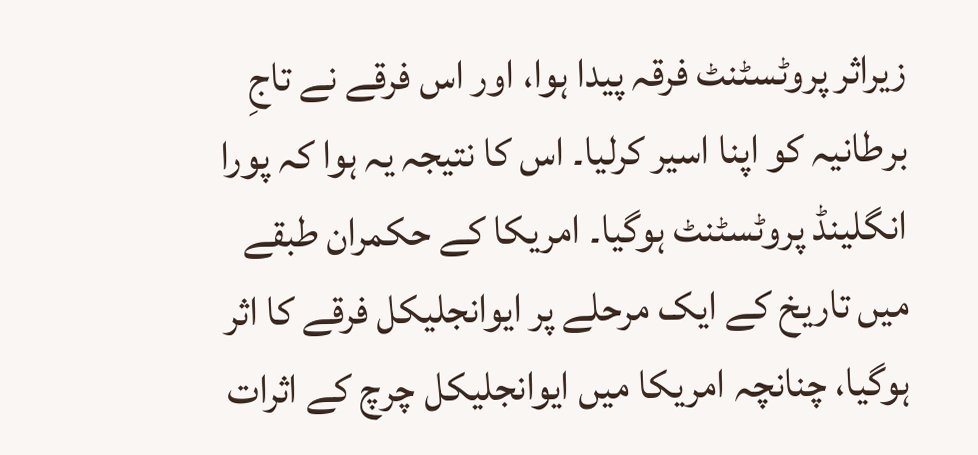زیراثر پروٹسٹنٹ فرقہ پیدا ہوا، اور اس فرقے نے تاجِ برطانیہ کو اپنا اسیر کرلیا۔ اس کا نتیجہ یہ ہوا کہ پورا انگلینڈ پروٹسٹنٹ ہوگیا۔ امریکا کے حکمران طبقے میں تاریخ کے ایک مرحلے پر ایوانجلیکل فرقے کا اثر  ہوگیا، چنانچہ امریکا میں ایوانجلیکل چرچ کے اثرات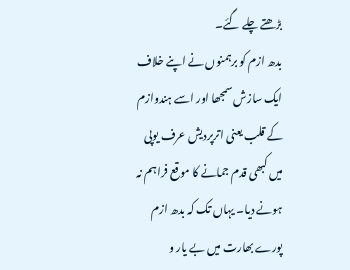بڑھتے چلے گئے۔
بدھ ازم کو برہمنوں نے اپنے خلاف ایک سازش سمجھا اور اسے ہندوازم کے قلب یعنی اترپردیش عرف یوپی میں کبھی قدم جمانے کا موقع فراہم نہ ہونے دیا۔ یہاں تک کہ بدھ ازم پورے بھارت میں بے یار و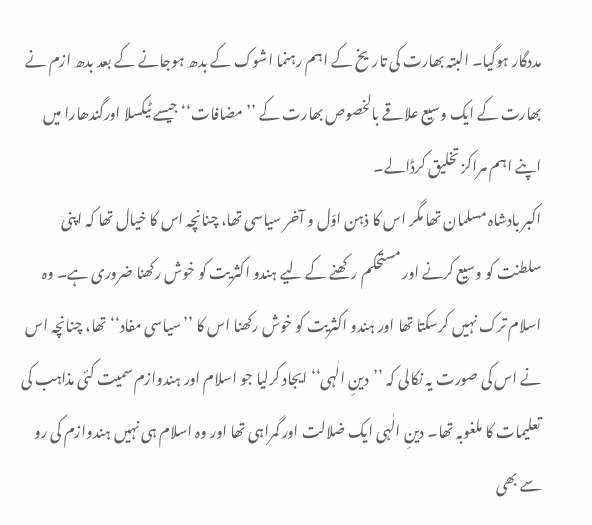مددگار ہوگیا۔ البتہ بھارت کی تاریخ کے اہم رہنما اشوک کے بدھ ہوجانے کے بعد بدھ ازم نے بھارت کے ایک وسیع علاقے بالخصوص بھارت کے ’’مضافات‘‘ جیسے ٹیکسلا اورگندھارا میں اپنے اہم مراکز تخلیق کرڈالے۔
اکبر بادشاہ مسلمان تھا مگر اس کا ذہن اوّل و آخر سیاسی تھا، چنانچہ اس کا خیال تھا کہ اپنی سلطنت کو وسیع کرنے اور مستحکم رکھنے کے لیے ہندو اکثریت کو خوش رکھنا ضروری ہے۔ وہ اسلام ترک نہیں کرسکتا تھا اور ہندو اکثریت کو خوش رکھنا اس کا ’’سیاسی مفاد‘‘ تھا، چنانچہ اس نے اس کی صورت یہ نکالی کہ ’’دینِ الٰہی‘‘ ایجاد کرلیا جو اسلام اور ہندوازم سمیت کئی مذاہب کی تعلیمات کا ملغوبہ تھا۔ دینِ الٰہی ایک ضلالت اور گمراہی تھا اور وہ اسلام ہی نہیں ہندوازم کی رو سے بھی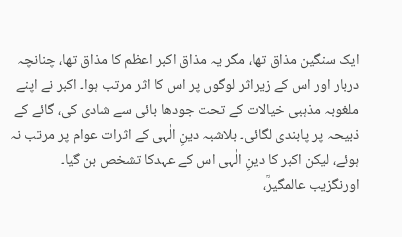ایک سنگین مذاق تھا، مگر یہ مذاق اکبر اعظم کا مذاق تھا، چنانچہ دربار اور اس کے زیراثر لوگوں پر اس کا اثر مرتب ہوا۔ اکبر نے اپنے ملغوبہ مذہبی خیالات کے تحت جودھا بائی سے شادی کی، گائے کے ذبیحہ پر پابندی لگائی۔ بلاشبہ دینِ الٰہی کے اثرات عوام پر مرتب نہ ہوئے، لیکن اکبر کا دینِ الٰہی اس کے عہدکا تشخص بن گیا۔
اورنگزیب عالمگیرؒ،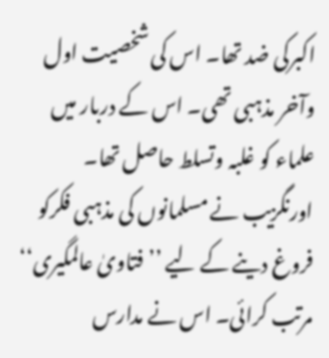اکبرکی ضد تھا۔ اس کی شخصیت اول وآخر مذہبی تھی۔ اس کے دربار میں علماء کو غلبہ وتسلط حاصل تھا۔ اورنگزیب نے مسلمانوں کی مذہبی فکرکو فروغ دینے کے لیے ’’فتاویٰ عالمگیری‘‘ مرتب کرائی۔ اس نے مدارس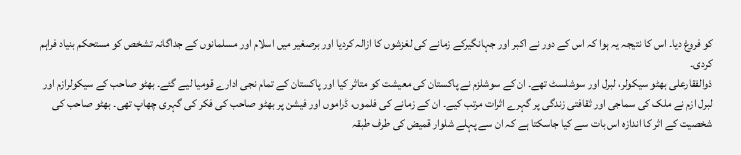کو فروغ دیا۔ اس کا نتیجہ یہ ہوا کہ اس کے دور نے اکبر اور جہانگیرکے زمانے کی لغزشوں کا ازالہ کردیا اور برصغیر میں اسلام اور مسلمانوں کے جداگانہ تشخص کو مستحکم بنیاد فراہم کردی۔
ذوالفقارعلی بھٹو سیکولر، لبرل اور سوشلسٹ تھے۔ ان کے سوشلزم نے پاکستان کی معیشت کو متاثر کیا اور پاکستان کے تمام نجی ادارے قومیا لیے گئے۔ بھٹو صاحب کے سیکولرازم اور لبرل ازم نے ملک کی سماجی اور ثقافتی زندگی پر گہرے اثرات مرتب کیے۔ ان کے زمانے کی فلموں، ڈراموں اور فیشن پر بھٹو صاحب کی فکر کی گہری چھاپ تھی۔ بھٹو صاحب کی شخصیت کے اثر کا اندازہ اس بات سے کیا جاسکتا ہے کہ ان سے پہلے شلوار قمیض کی طرف طبقہ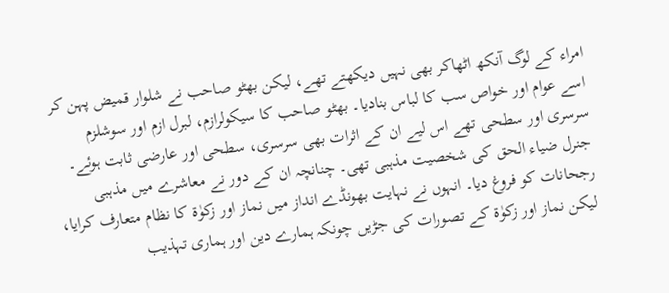امراء کے لوگ آنکھ اٹھاکر بھی نہیں دیکھتے تھے، لیکن بھٹو صاحب نے شلوار قمیض پہن کر اسے عوام اور خواص سب کا لباس بنادیا۔ بھٹو صاحب کا سیکولرازم، لبرل ازم اور سوشلزم سرسری اور سطحی تھے اس لیے ان کے اثرات بھی سرسری، سطحی اور عارضی ثابت ہوئے۔ جنرل ضیاء الحق کی شخصیت مذہبی تھی۔ چنانچہ ان کے دور نے معاشرے میں مذہبی رجحانات کو فروغ دیا۔ انہوں نے نہایت بھونڈے انداز میں نماز اور زکوٰۃ کا نظام متعارف کرایا، لیکن نماز اور زکوٰۃ کے تصورات کی جڑیں چونکہ ہمارے دین اور ہماری تہذیب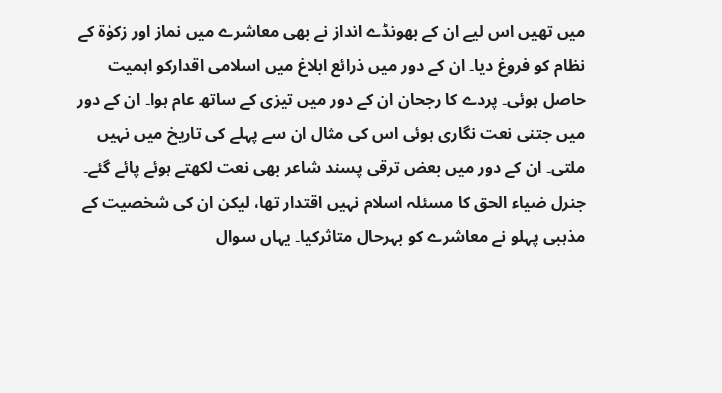میں تھیں اس لیے ان کے بھونڈے انداز نے بھی معاشرے میں نماز اور زکوٰۃ کے نظام کو فروغ دیا۔ ان کے دور میں ذرائع ابلاغ میں اسلامی اقدارکو اہمیت حاصل ہوئی۔ پردے کا رجحان ان کے دور میں تیزی کے ساتھ عام ہوا۔ ان کے دور میں جتنی نعت نگاری ہوئی اس کی مثال ان سے پہلے کی تاریخ میں نہیں ملتی۔ ان کے دور میں بعض ترقی پسند شاعر بھی نعت لکھتے ہوئے پائے گئے۔ جنرل ضیاء الحق کا مسئلہ اسلام نہیں اقتدار تھا، لیکن ان کی شخصیت کے مذہبی پہلو نے معاشرے کو بہرحال متاثرکیا۔ یہاں سوال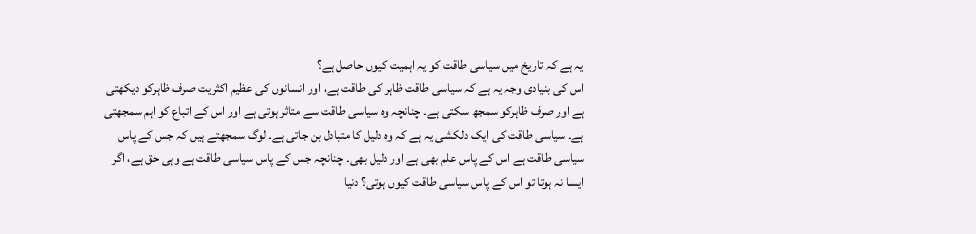یہ ہے کہ تاریخ میں سیاسی طاقت کو یہ اہمیت کیوں حاصل ہے؟
اس کی بنیادی وجہ یہ ہے کہ سیاسی طاقت ظاہر کی طاقت ہے، اور انسانوں کی عظیم اکثریت صرف ظاہرکو دیکھتی ہے اور صرف ظاہرکو سمجھ سکتی ہے۔ چنانچہ وہ سیاسی طاقت سے متاثر ہوتی ہے اور اس کے اتباع کو اہم سمجھتی ہے۔ سیاسی طاقت کی ایک دلکشی یہ ہے کہ وہ دلیل کا متبادل بن جاتی ہے۔ لوگ سمجھتے ہیں کہ جس کے پاس سیاسی طاقت ہے اس کے پاس علم بھی ہے اور دلیل بھی۔ چنانچہ جس کے پاس سیاسی طاقت ہے وہی حق ہے، اگر ایسا نہ ہوتا تو اس کے پاس سیاسی طاقت کیوں ہوتی؟ دنیا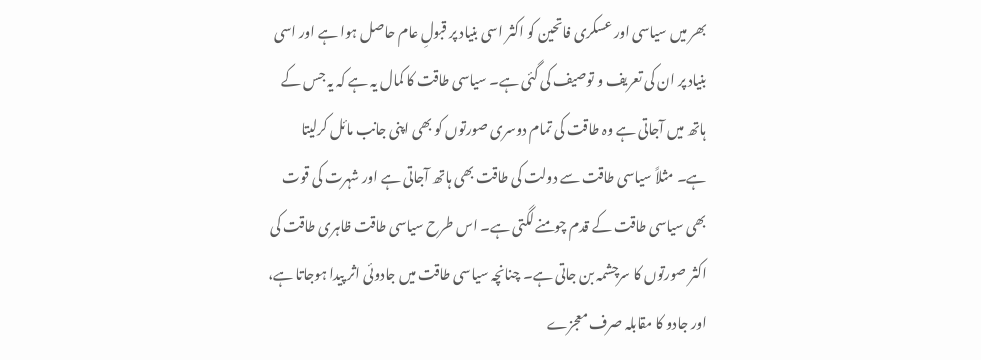بھر میں سیاسی اور عسکری فاتحین کو اکثر اسی بنیاد پر قبولِ عام حاصل ہوا ہے اور اسی بنیاد پر ان کی تعریف و توصیف کی گئی ہے۔ سیاسی طاقت کا کمال یہ ہے کہ یہ جس کے ہاتھ میں آجاتی ہے وہ طاقت کی تمام دوسری صورتوں کو بھی اپنی جانب مائل کرلیتا ہے۔ مثلاً سیاسی طاقت سے دولت کی طاقت بھی ہاتھ آجاتی ہے اور شہرت کی قوت بھی سیاسی طاقت کے قدم چومنے لگتی ہے۔ اس طرح سیاسی طاقت ظاہری طاقت کی اکثر صورتوں کا سرچشمہ بن جاتی ہے۔ چنانچہ سیاسی طاقت میں جادوئی اثر پیدا ہوجاتا ہے، اور جادو کا مقابلہ صرف معجزے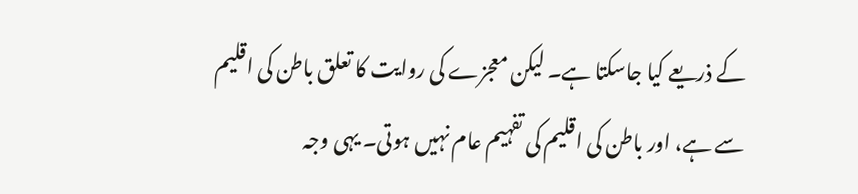کے ذریعے کیا جاسکتا ہے۔ لیکن معجزے کی روایت کا تعلق باطن کی اقلیم سے ہے، اور باطن کی اقلیم کی تفہیم عام نہیں ہوتی۔ یہی وجہ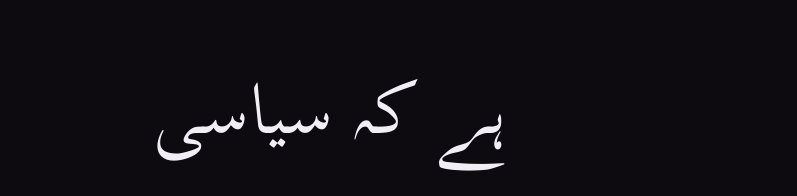ہے کہ سیاسی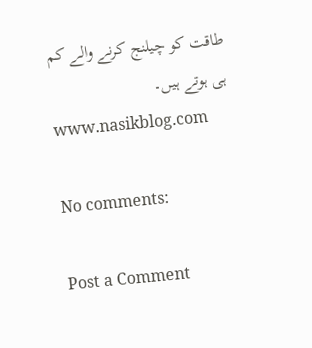طاقت کو چیلنج کرنے والے کم ہی ہوتے ہیں۔
www.nasikblog.com

No comments:

Post a Comment